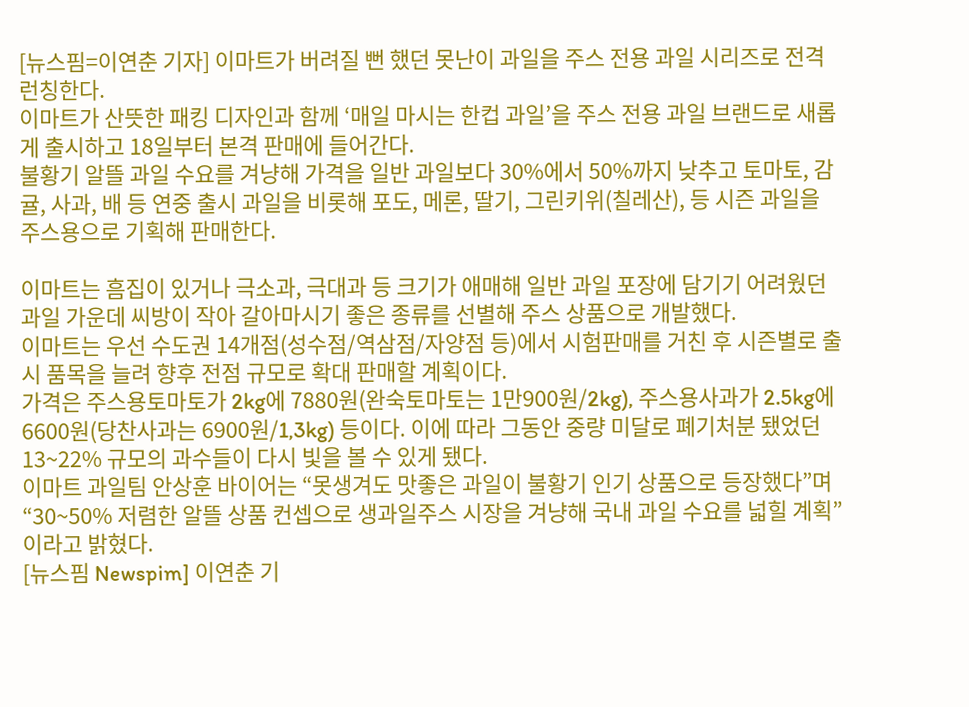[뉴스핌=이연춘 기자] 이마트가 버려질 뻔 했던 못난이 과일을 주스 전용 과일 시리즈로 전격 런칭한다.
이마트가 산뜻한 패킹 디자인과 함께 ‘매일 마시는 한컵 과일’을 주스 전용 과일 브랜드로 새롭게 출시하고 18일부터 본격 판매에 들어간다.
불황기 알뜰 과일 수요를 겨냥해 가격을 일반 과일보다 30%에서 50%까지 낮추고 토마토, 감귤, 사과, 배 등 연중 출시 과일을 비롯해 포도, 메론, 딸기, 그린키위(칠레산), 등 시즌 과일을 주스용으로 기획해 판매한다.

이마트는 흠집이 있거나 극소과, 극대과 등 크기가 애매해 일반 과일 포장에 담기기 어려웠던 과일 가운데 씨방이 작아 갈아마시기 좋은 종류를 선별해 주스 상품으로 개발했다.
이마트는 우선 수도권 14개점(성수점/역삼점/자양점 등)에서 시험판매를 거친 후 시즌별로 출시 품목을 늘려 향후 전점 규모로 확대 판매할 계획이다.
가격은 주스용토마토가 2kg에 7880원(완숙토마토는 1만900원/2kg), 주스용사과가 2.5kg에 6600원(당찬사과는 6900원/1,3kg) 등이다. 이에 따라 그동안 중량 미달로 폐기처분 됐었던 13~22% 규모의 과수들이 다시 빛을 볼 수 있게 됐다.
이마트 과일팀 안상훈 바이어는 “못생겨도 맛좋은 과일이 불황기 인기 상품으로 등장했다”며 “30~50% 저렴한 알뜰 상품 컨셉으로 생과일주스 시장을 겨냥해 국내 과일 수요를 넓힐 계획”이라고 밝혔다.
[뉴스핌 Newspim] 이연춘 기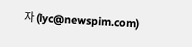자 (lyc@newspim.com)